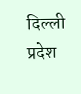दिल्ली प्रदेश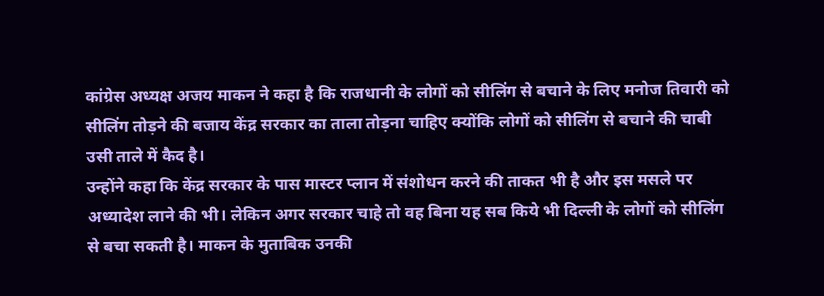कांग्रेस अध्यक्ष अजय माकन ने कहा है कि राजधानी के लोगों को सीलिंग से बचाने के लिए मनोज तिवारी को सीलिंग तोड़ने की बजाय केंद्र सरकार का ताला तोड़ना चाहिए क्योंकि लोगों को सीलिंग से बचाने की चाबी उसी ताले में कैद है।
उन्होंने कहा कि केंद्र सरकार के पास मास्टर प्लान में संशोधन करने की ताकत भी है और इस मसले पर अध्यादेश लाने की भी। लेकिन अगर सरकार चाहे तो वह बिना यह सब किये भी दिल्ली के लोगों को सीलिंग से बचा सकती है। माकन के मुताबिक उनकी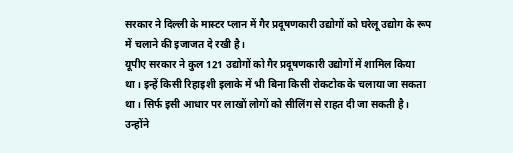सरकार ने दिल्ली के मास्टर प्लान में गैर प्रदूषणकारी उद्योगों को घरेलू उद्योग के रूप में चलाने की इजाजत दे रखी है।
यूपीए सरकार ने कुल 121 उद्योगों को गैर प्रदूषणकारी उद्योगों में शामिल किया था। इन्हें किसी रिहाइशी इलाके में भी बिना किसी रोकटोक के चलाया जा सकता था। सिर्फ इसी आधार पर लाखों लोगों को सीलिंग से राहत दी जा सकती है। उन्होंने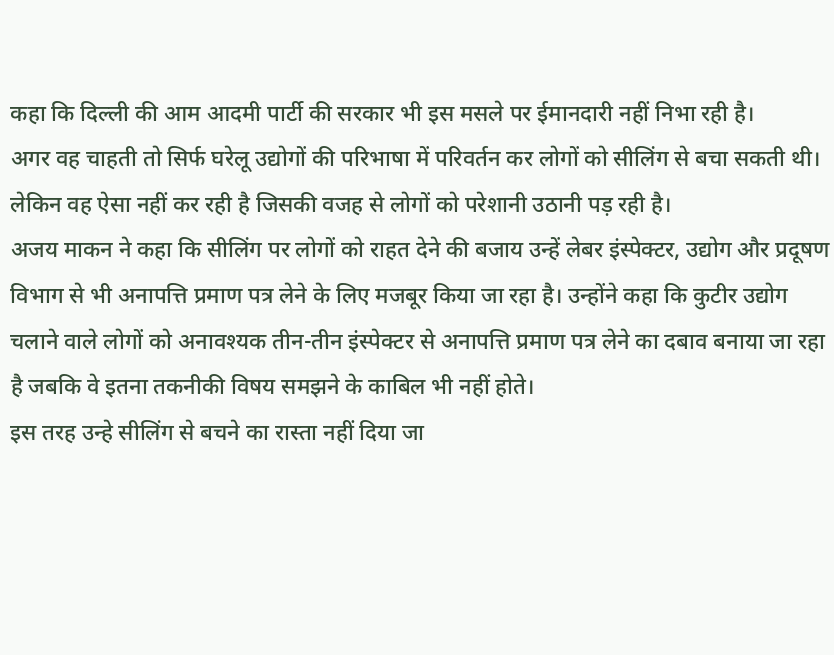कहा कि दिल्ली की आम आदमी पार्टी की सरकार भी इस मसले पर ईमानदारी नहीं निभा रही है।
अगर वह चाहती तो सिर्फ घरेलू उद्योगों की परिभाषा में परिवर्तन कर लोगों को सीलिंग से बचा सकती थी। लेकिन वह ऐसा नहीं कर रही है जिसकी वजह से लोगों को परेशानी उठानी पड़ रही है।
अजय माकन ने कहा कि सीलिंग पर लोगों को राहत देने की बजाय उन्हें लेबर इंस्पेक्टर, उद्योग और प्रदूषण विभाग से भी अनापत्ति प्रमाण पत्र लेने के लिए मजबूर किया जा रहा है। उन्होंने कहा कि कुटीर उद्योग चलाने वाले लोगों को अनावश्यक तीन-तीन इंस्पेक्टर से अनापत्ति प्रमाण पत्र लेने का दबाव बनाया जा रहा है जबकि वे इतना तकनीकी विषय समझने के काबिल भी नहीं होते।
इस तरह उन्हे सीलिंग से बचने का रास्ता नहीं दिया जा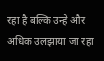रहा है बल्कि उन्हे और अधिक उलझाया जा रहा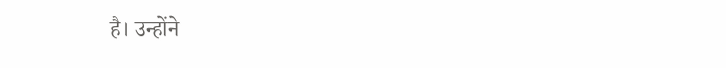है। उन्होंने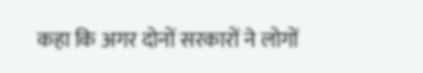कहा कि अगर दोनों सरकारों ने लोगों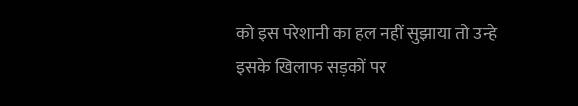को इस परेशानी का हल नहीं सुझाया तो उन्हे इसके खिलाफ सड़कों पर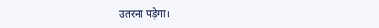उतरना पड़ेगा।